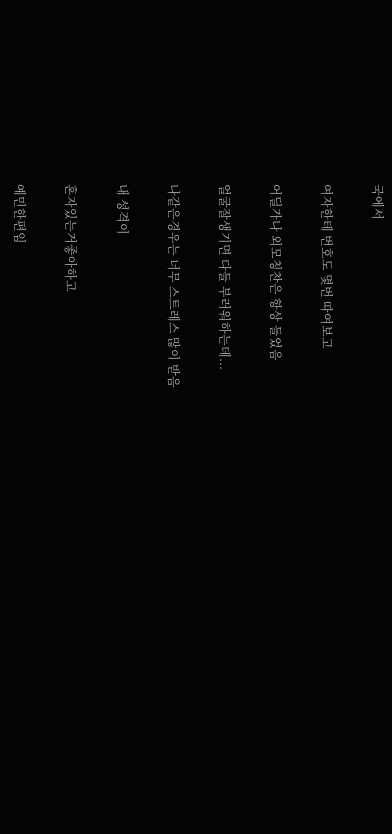국에서

여자한테 번호도 몇번 따여보고

어딜가나 외모칭찬은 항상 들었음

얼굴잘생기면 다들 부러워하는데...

나같은경우는 너무 스트레스 많이 받음

내 성격이

혼자있는거좋아하고

예민한편임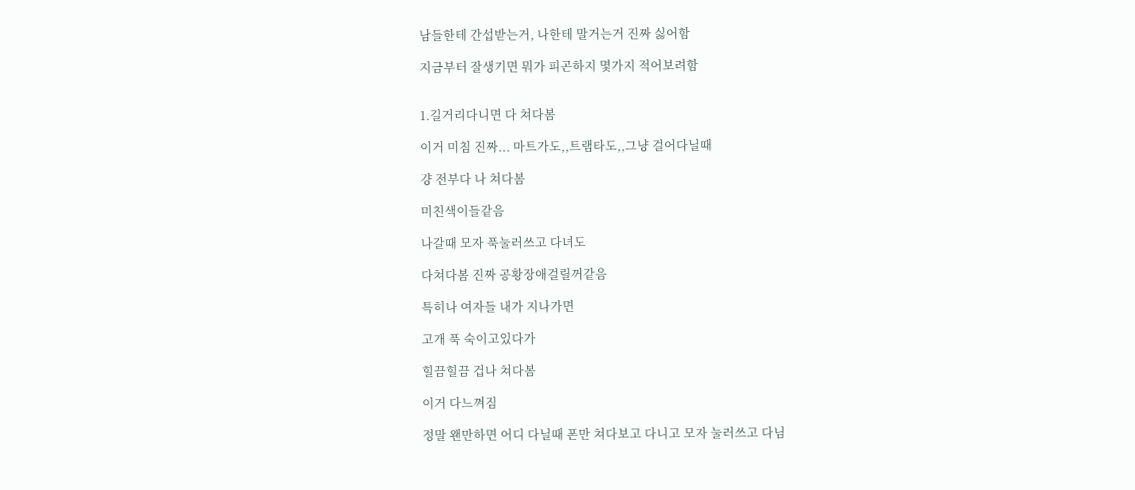남들한테 간섭받는거, 나한테 말거는거 진짜 싫어함

지금부터 잘생기면 뭐가 피곤하지 몇가지 적어보려함


1.길거리다니면 다 쳐다봄

이거 미침 진짜... 마트가도,,트램타도,,그냥 걸어다닐때

걍 전부다 나 쳐다봄

미친색이들같음

나갈때 모자 푹눌러쓰고 다녀도

다쳐다봄 진짜 공황장애걸릴꺼같음

특히나 여자들 내가 지나가면

고개 푹 숙이고있다가

힐끔힐끔 겁나 쳐다봄

이거 다느껴짐

정말 왠만하면 어디 다닐때 폰만 쳐다보고 다니고 모자 눌러쓰고 다님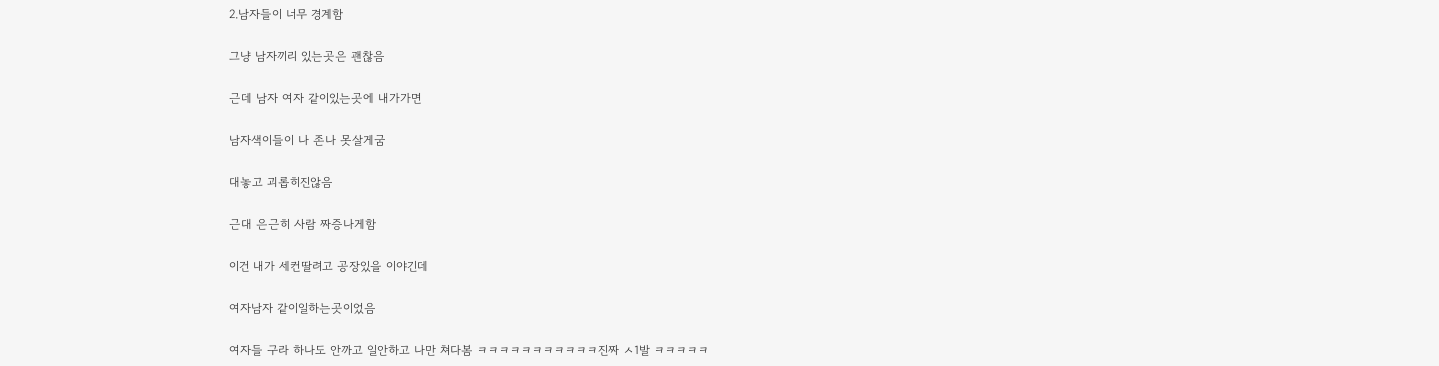2.남자들이 너무 경계함

그냥 남자끼리 있는곳은 괜찮음

근데 남자 여자 같이있는곳에 내가가면

남자색이들이 나 존나 못살게굼

대놓고 괴롭히진않음

근대 은근히 사람 짜증나게함

이건 내가 세컨딸려고 공장있을 이야긴데

여자남자 같이일하는곳이었음

여자들 구라 하나도 안까고 일안하고 나만 쳐다봄 ㅋㅋㅋㅋㅋㅋㅋㅋㅋㅋㅋ진짜 ㅅ1발 ㅋㅋㅋㅋㅋ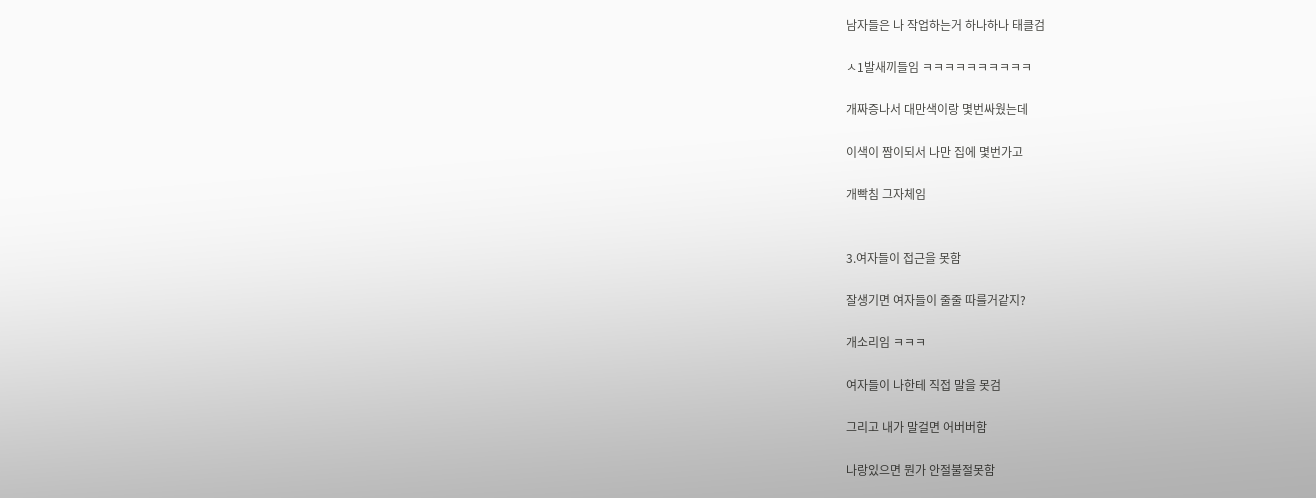남자들은 나 작업하는거 하나하나 태클검

ㅅ1발새끼들임 ㅋㅋㅋㅋㅋㅋㅋㅋㅋㅋ

개짜증나서 대만색이랑 몇번싸웠는데

이색이 짬이되서 나만 집에 몇번가고

개빡침 그자체임


3.여자들이 접근을 못함

잘생기면 여자들이 줄줄 따를거같지?

개소리임 ㅋㅋㅋ

여자들이 나한테 직접 말을 못검

그리고 내가 말걸면 어버버함

나랑있으면 뭔가 안절불절못함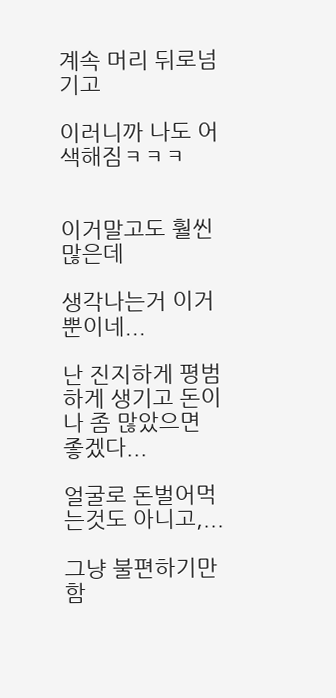계속 머리 뒤로넘기고

이러니까 나도 어색해짐ㅋㅋㅋ


이거말고도 훨씬 많은데

생각나는거 이거뿐이네...

난 진지하게 평범하게 생기고 돈이나 좀 많았으면 좋겠다...

얼굴로 돈벌어먹는것도 아니고,...

그냥 불편하기만함